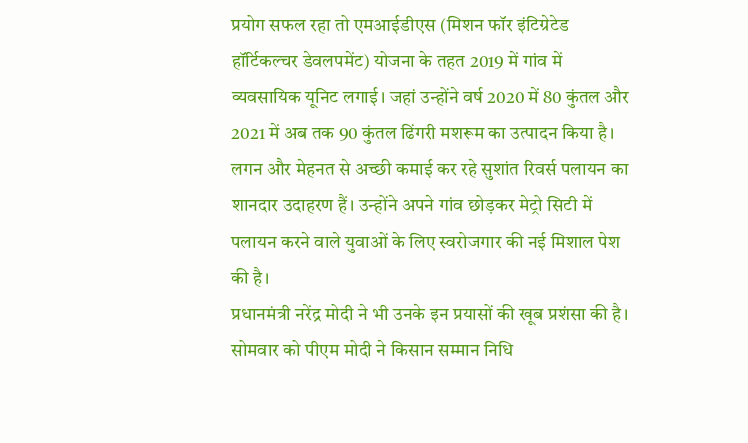प्रयोग सफल रहा तो एमआईडीएस (मिशन फॉर इंटिग्रेटेड हॉर्टिकल्चर डेवलपमेंट) योजना के तहत 2019 में गांव में व्यवसायिक यूनिट लगाई। जहां उन्होंने वर्ष 2020 में 80 कुंतल और 2021 में अब तक 90 कुंतल ढिंगरी मशरूम का उत्पादन किया है।
लगन और मेहनत से अच्छी कमाई कर रहे सुशांत रिवर्स पलायन का शानदार उदाहरण हैं। उन्होंने अपने गांव छोड़कर मेट्रो सिटी में पलायन करने वाले युवाओं के लिए स्वरोजगार की नई मिशाल पेश की है।
प्रधानमंत्री नरेंद्र मोदी ने भी उनके इन प्रयासों की खूब प्रशंसा की है। सोमवार को पीएम मोदी ने किसान सम्मान निधि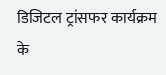डिजिटल ट्रांसफर कार्यक्रम के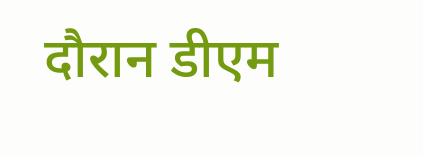दौरान डीएम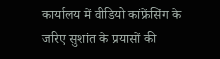कार्यालय में वीडियो कांफ्रेंसिंग के जरिए सुशांत के प्रयासों की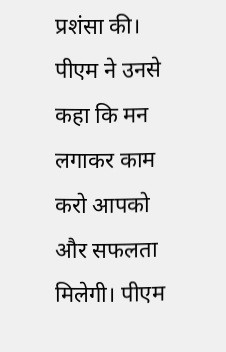प्रशंसा की। पीएम ने उनसे कहा कि मन लगाकर काम करो आपको और सफलता मिलेगी। पीएम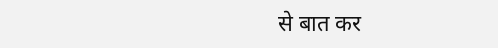से बात कर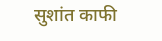सुशांत काफी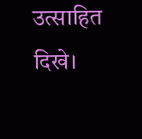उत्साहित दिखे।